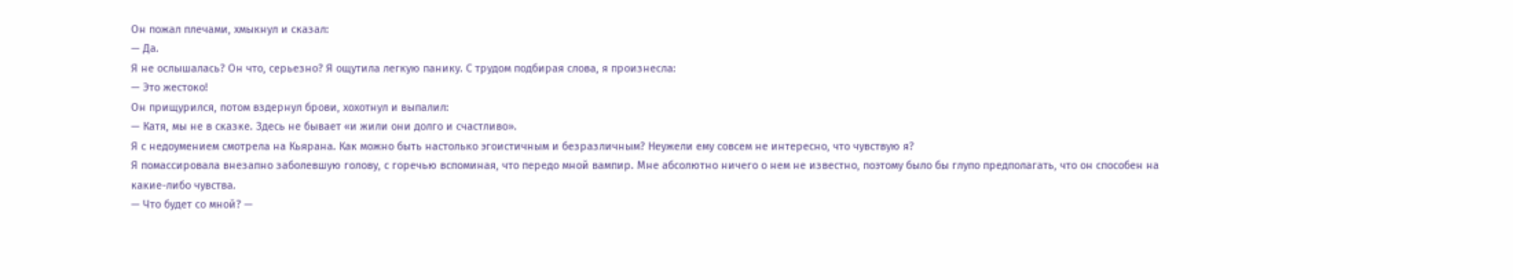Он пожал плечами, хмыкнул и сказал:
— Да.
Я не ослышалась? Он что, серьезно? Я ощутила легкую панику. С трудом подбирая слова, я произнесла:
— Это жестоко!
Он прищурился, потом вздернул брови, хохотнул и выпалил:
— Катя, мы не в сказке. Здесь не бывает «и жили они долго и счастливо».
Я с недоумением смотрела на Кьярана. Как можно быть настолько эгоистичным и безразличным? Неужели ему совсем не интересно, что чувствую я?
Я помассировала внезапно заболевшую голову, с горечью вспоминая, что передо мной вампир. Мне абсолютно ничего о нем не известно, поэтому было бы глупо предполагать, что он способен на какие-либо чувства.
— Что будет со мной? —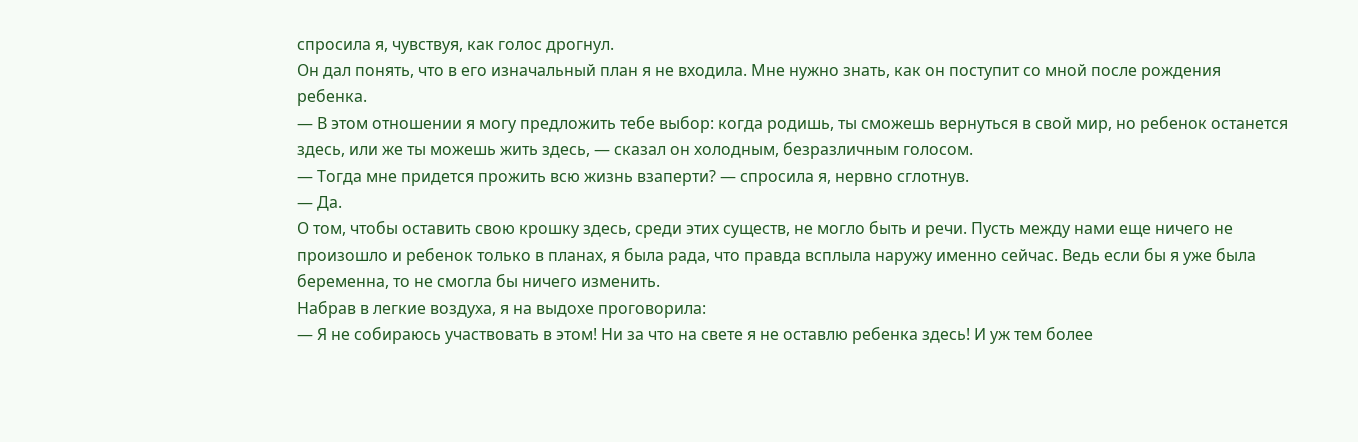спросила я, чувствуя, как голос дрогнул.
Он дал понять, что в его изначальный план я не входила. Мне нужно знать, как он поступит со мной после рождения ребенка.
— В этом отношении я могу предложить тебе выбор: когда родишь, ты сможешь вернуться в свой мир, но ребенок останется здесь, или же ты можешь жить здесь, — сказал он холодным, безразличным голосом.
— Тогда мне придется прожить всю жизнь взаперти? — спросила я, нервно сглотнув.
— Да.
О том, чтобы оставить свою крошку здесь, среди этих существ, не могло быть и речи. Пусть между нами еще ничего не произошло и ребенок только в планах, я была рада, что правда всплыла наружу именно сейчас. Ведь если бы я уже была беременна, то не смогла бы ничего изменить.
Набрав в легкие воздуха, я на выдохе проговорила:
— Я не собираюсь участвовать в этом! Ни за что на свете я не оставлю ребенка здесь! И уж тем более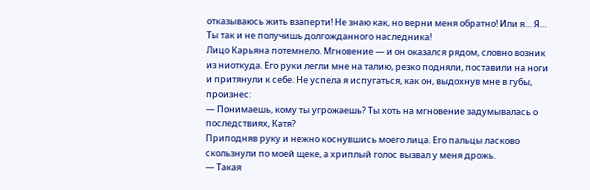отказываюсь жить взаперти! Не знаю как, но верни меня обратно! Или я… Я… Ты так и не получишь долгожданного наследника!
Лицо Карьяна потемнело. Мгновение — и он оказался рядом, словно возник из ниоткуда. Его руки легли мне на талию, резко подняли, поставили на ноги и притянули к себе. Не успела я испугаться, как он, выдохнув мне в губы, произнес:
— Понимаешь, кому ты угрожаешь? Ты хоть на мгновение задумывалась о последствиях, Катя?
Приподняв руку и нежно коснувшись моего лица. Его пальцы ласково скользнули по моей щеке, а хриплый голос вызвал у меня дрожь.
— Такая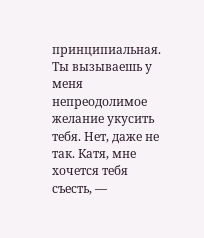принципиальная. Ты вызываешь у меня непреодолимое желание укусить тебя. Нет, даже не так. Катя, мне хочется тебя съесть, —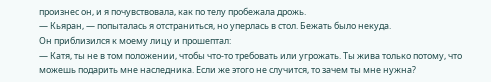произнес он, и я почувствовала, как по телу пробежала дрожь.
— Кьяран, — попыталась я отстраниться, но уперлась в стол. Бежать было некуда.
Он приблизился к моему лицу и прошептал:
— Катя, ты не в том положении, чтобы что-то требовать или угрожать. Ты жива только потому, что можешь подарить мне наследника. Если же этого не случится, то зачем ты мне нужна?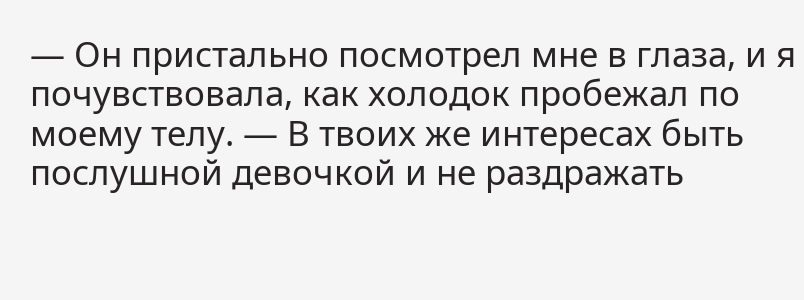— Он пристально посмотрел мне в глаза, и я почувствовала, как холодок пробежал по моему телу. — В твоих же интересах быть послушной девочкой и не раздражать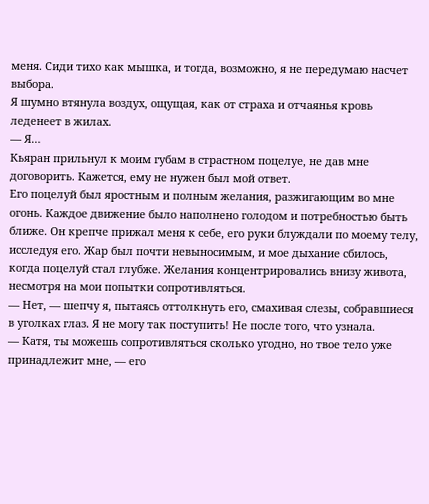меня. Сиди тихо как мышка, и тогда, возможно, я не передумаю насчет выбора.
Я шумно втянула воздух, ощущая, как от страха и отчаянья кровь леденеет в жилах.
— Я…
Кьяран прильнул к моим губам в страстном поцелуе, не дав мне договорить. Кажется, ему не нужен был мой ответ.
Его поцелуй был яростным и полным желания, разжигающим во мне огонь. Каждое движение было наполнено голодом и потребностью быть ближе. Он крепче прижал меня к себе, его руки блуждали по моему телу, исследуя его. Жар был почти невыносимым, и мое дыхание сбилось, когда поцелуй стал глубже. Желания концентрировались внизу живота, несмотря на мои попытки сопротивляться.
— Нет, — шепчу я, пытаясь оттолкнуть его, смахивая слезы, собравшиеся в уголках глаз. Я не могу так поступить! Не после того, что узнала.
— Катя, ты можешь сопротивляться сколько угодно, но твое тело уже принадлежит мне, — его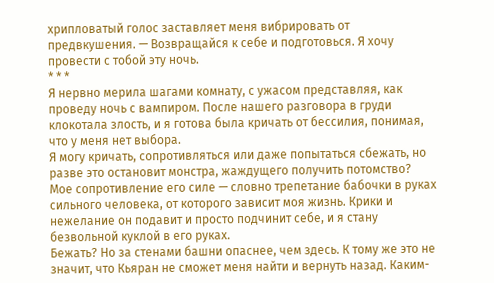хрипловатый голос заставляет меня вибрировать от предвкушения. — Возвращайся к себе и подготовься. Я хочу провести с тобой эту ночь.
* * *
Я нервно мерила шагами комнату, с ужасом представляя, как проведу ночь с вампиром. После нашего разговора в груди клокотала злость, и я готова была кричать от бессилия, понимая, что у меня нет выбора.
Я могу кричать, сопротивляться или даже попытаться сбежать, но разве это остановит монстра, жаждущего получить потомство? Мое сопротивление его силе — словно трепетание бабочки в руках сильного человека, от которого зависит моя жизнь. Крики и нежелание он подавит и просто подчинит себе, и я стану безвольной куклой в его руках.
Бежать? Но за стенами башни опаснее, чем здесь. К тому же это не значит, что Кьяран не сможет меня найти и вернуть назад. Каким-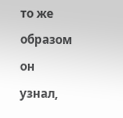то же образом он узнал,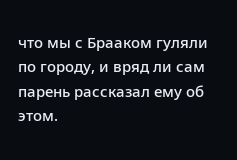что мы с Брааком гуляли по городу, и вряд ли сам парень рассказал ему об этом.